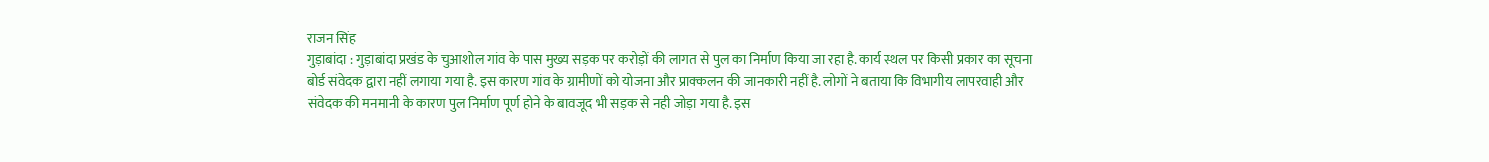राजन सिंह
गुड़ाबांदा : गुड़ाबांदा प्रखंड के चुआशोल गांव के पास मुख्य सड़क पर करोड़ों की लागत से पुल का निर्माण किया जा रहा है. कार्य स्थल पर किसी प्रकार का सूचना बोर्ड संवेदक द्वारा नहीं लगाया गया है. इस कारण गांव के ग्रामीणों को योजना और प्राक्कलन की जानकारी नहीं है. लोगों ने बताया कि विभागीय लापरवाही और संवेदक की मनमानी के कारण पुल निर्माण पूर्ण होने के बावजूद भी सड़क से नही जोड़ा गया है. इस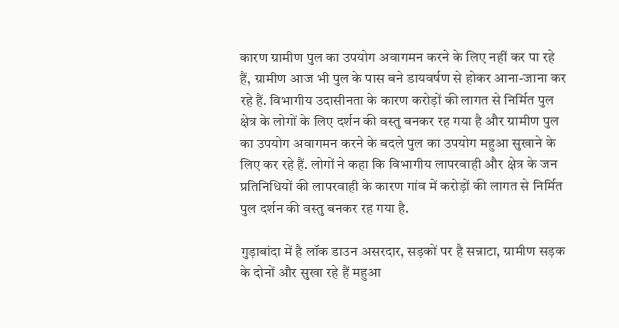कारण ग्रामीण पुल का उपयोग अवागमन करने के लिए नहीं कर पा रहे हैं, ग्रामीण आज भी पुल के पास बने डायवर्षण से होकर आना-जाना कर रहे हैं. विभागीय उदासीनता के कारण करोड़ों की लागत से निर्मित पुल क्षेत्र के लोगों के लिए दर्शन की वस्तु बनकर रह गया है और ग्रामीण पुल का उपयोग अवागमन करने के बदले पुल का उपयोग महुआ सुखाने के लिए कर रहे हैं. लोगों ने कहा कि विभागीय लापरवाही और क्षेत्र के जन प्रतिनिधियों की लापरवाही के कारण गांव में करोड़ों की लागत से निर्मित पुल दर्शन की वस्तु बनकर रह गया है.

गुड़ाबांदा में है लॉक डाउन असरदार, सड़कों पर है सन्नाटा, ग्रामीण सड़क के दोनों और सुखा रहे हैं महुआ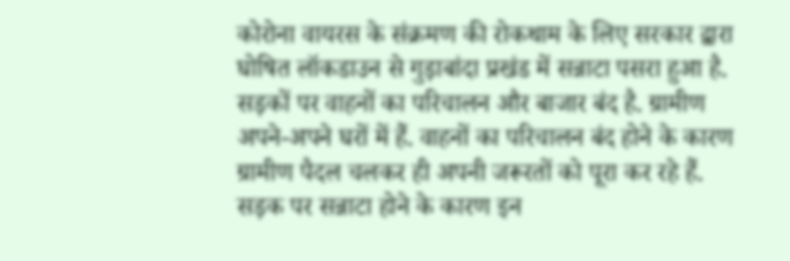कोरोना वायरस के संक्रमण की रोकथाम के लिए सरकार द्वारा घोषित लॉकडाउन से गुड़ाबांदा प्रखंड में सन्नाटा पसरा हुआ है. सड़कों पर वाहनों का परिचालन और बाजार बंद है. ग्रामीण अपने-अपने घरों में हैं. वाहनों का परिचालन बंद होने के कारण ग्रामीण पैदल चलकर ही अपनी जरूरतों को पूरा कर रहे हैं. सड़क पर सन्नाटा होने के कारण इन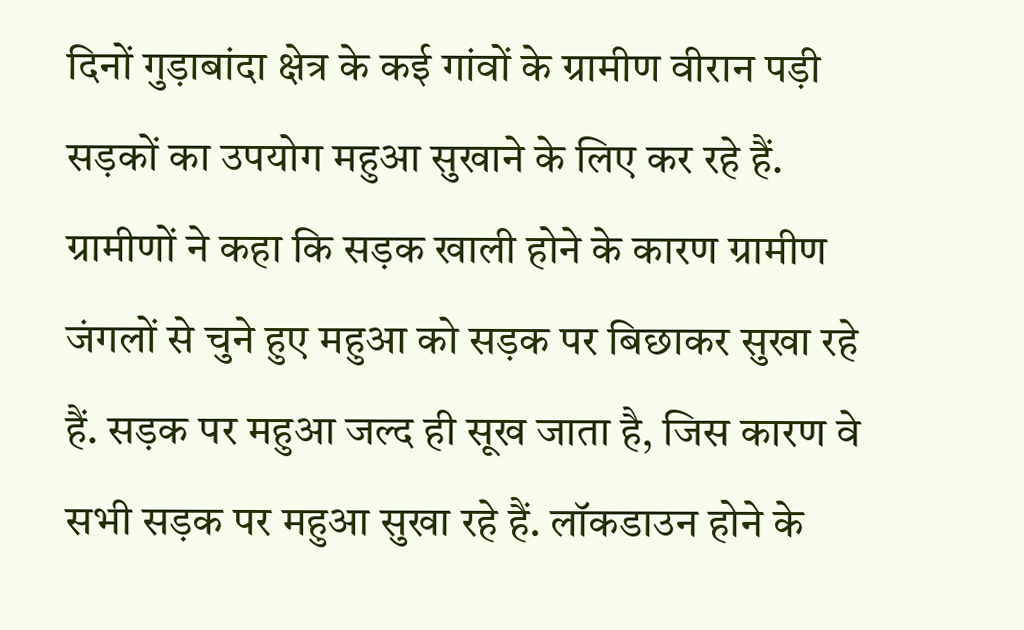दिनों गुड़ाबांदा क्षेत्र के कई गांवों के ग्रामीण वीरान पड़ी सड़कों का उपयोग महुआ सुखाने के लिए कर रहे हैं. ग्रामीणों ने कहा कि सड़क खाली होने के कारण ग्रामीण जंगलों से चुने हुए महुआ को सड़क पर बिछाकर सुखा रहे हैं. सड़क पर महुआ जल्द ही सूख जाता है, जिस कारण वे सभी सड़क पर महुआ सुखा रहे हैं. लॉकडाउन होने के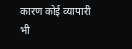कारण कोई व्यापारी भी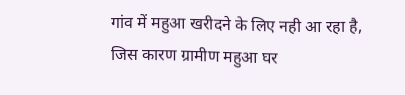गांव में महुआ खरीदने के लिए नही आ रहा है, जिस कारण ग्रामीण महुआ घर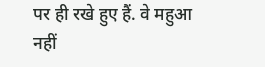पर ही रखे हुए हैं. वे महुआ नहीं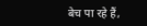बेच पा रहे हैं,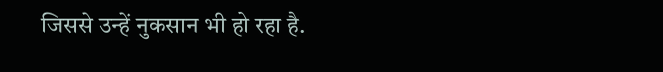जिससे उन्हें नुकसान भी हो रहा है.